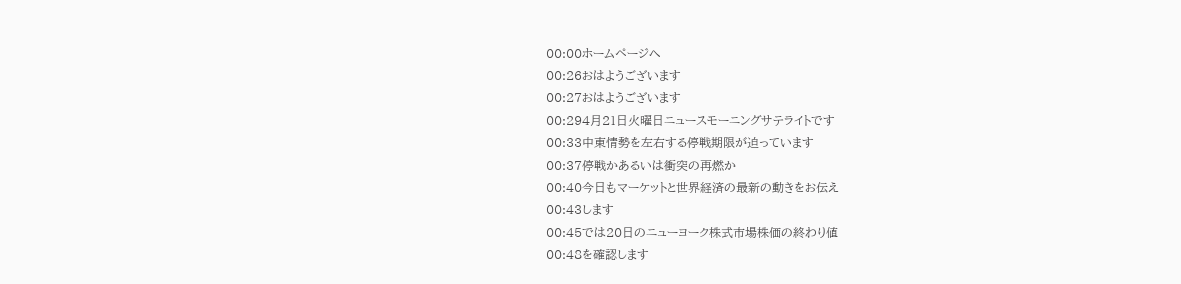00:00ホームページへ
00:26おはようございます
00:27おはようございます
00:294月21日火曜日ニュースモーニングサテライトです
00:33中東情勢を左右する停戦期限が迫っています
00:37停戦かあるいは衝突の再燃か
00:40今日もマーケットと世界経済の最新の動きをお伝え
00:43します
00:45では20日のニューヨーク株式市場株価の終わり値
00:48を確認します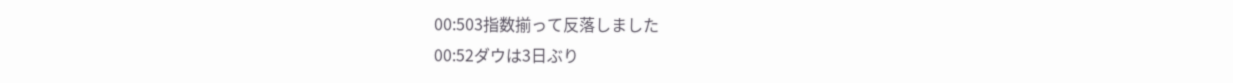00:503指数揃って反落しました
00:52ダウは3日ぶり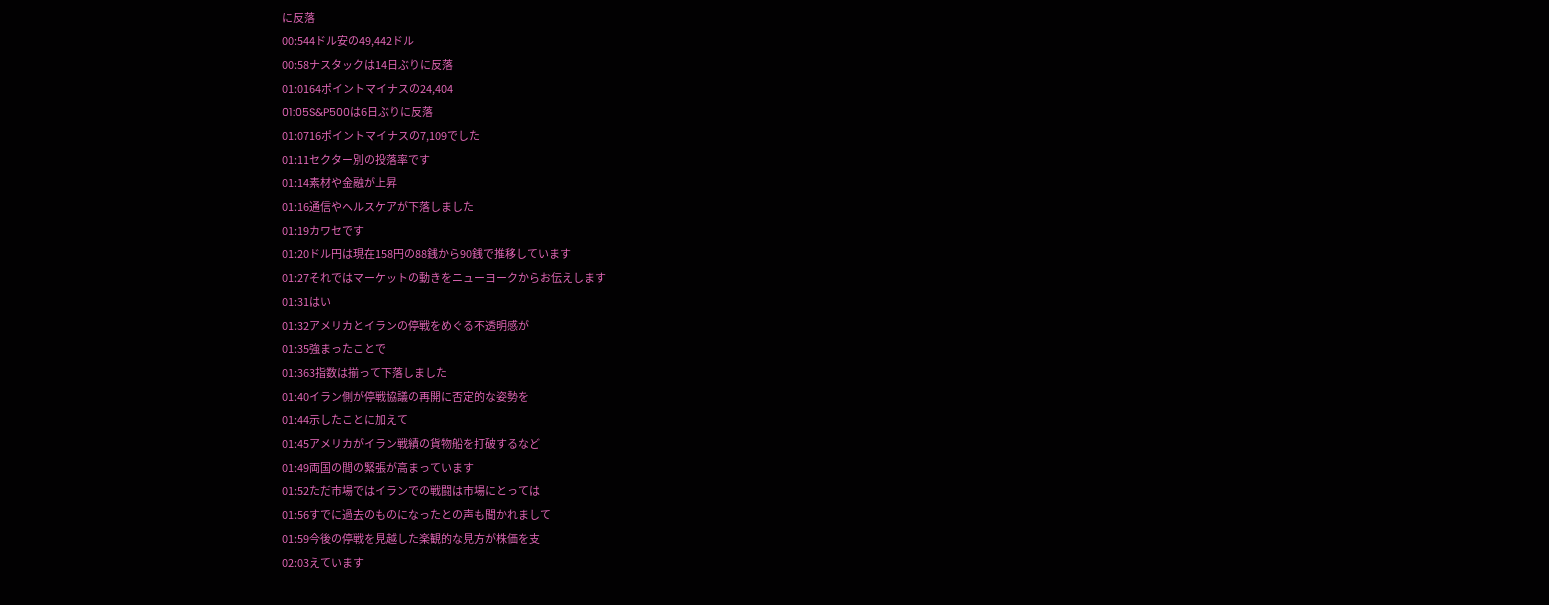に反落
00:544ドル安の49,442ドル
00:58ナスタックは14日ぶりに反落
01:0164ポイントマイナスの24,404
01:05S&P500は6日ぶりに反落
01:0716ポイントマイナスの7,109でした
01:11セクター別の投落率です
01:14素材や金融が上昇
01:16通信やヘルスケアが下落しました
01:19カワセです
01:20ドル円は現在158円の88銭から90銭で推移しています
01:27それではマーケットの動きをニューヨークからお伝えします
01:31はい
01:32アメリカとイランの停戦をめぐる不透明感が
01:35強まったことで
01:363指数は揃って下落しました
01:40イラン側が停戦協議の再開に否定的な姿勢を
01:44示したことに加えて
01:45アメリカがイラン戦績の貨物船を打破するなど
01:49両国の間の緊張が高まっています
01:52ただ市場ではイランでの戦闘は市場にとっては
01:56すでに過去のものになったとの声も聞かれまして
01:59今後の停戦を見越した楽観的な見方が株価を支
02:03えています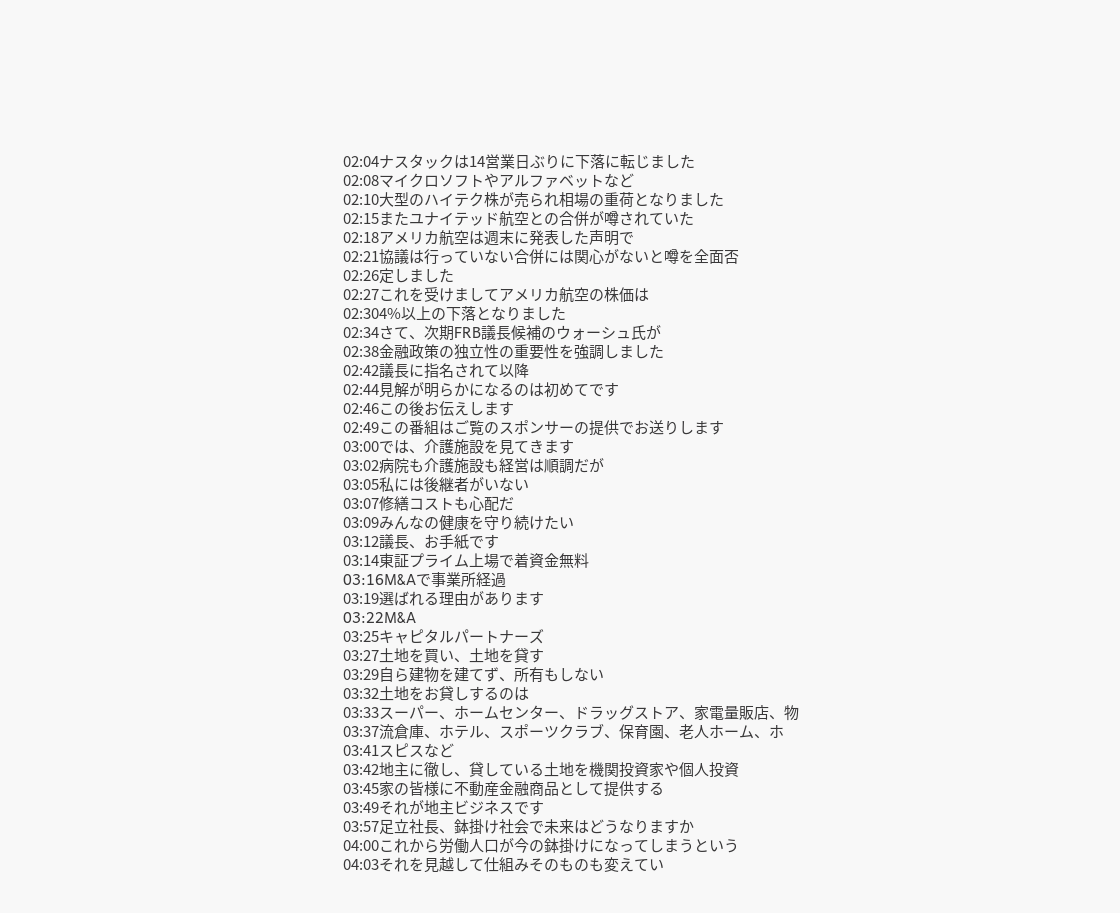02:04ナスタックは14営業日ぶりに下落に転じました
02:08マイクロソフトやアルファベットなど
02:10大型のハイテク株が売られ相場の重荷となりました
02:15またユナイテッド航空との合併が噂されていた
02:18アメリカ航空は週末に発表した声明で
02:21協議は行っていない合併には関心がないと噂を全面否
02:26定しました
02:27これを受けましてアメリカ航空の株価は
02:304%以上の下落となりました
02:34さて、次期FRB議長候補のウォーシュ氏が
02:38金融政策の独立性の重要性を強調しました
02:42議長に指名されて以降
02:44見解が明らかになるのは初めてです
02:46この後お伝えします
02:49この番組はご覧のスポンサーの提供でお送りします
03:00では、介護施設を見てきます
03:02病院も介護施設も経営は順調だが
03:05私には後継者がいない
03:07修繕コストも心配だ
03:09みんなの健康を守り続けたい
03:12議長、お手紙です
03:14東証プライム上場で着資金無料
03:16M&Aで事業所経過
03:19選ばれる理由があります
03:22M&A
03:25キャピタルパートナーズ
03:27土地を買い、土地を貸す
03:29自ら建物を建てず、所有もしない
03:32土地をお貸しするのは
03:33スーパー、ホームセンター、ドラッグストア、家電量販店、物
03:37流倉庫、ホテル、スポーツクラブ、保育園、老人ホーム、ホ
03:41スピスなど
03:42地主に徹し、貸している土地を機関投資家や個人投資
03:45家の皆様に不動産金融商品として提供する
03:49それが地主ビジネスです
03:57足立社長、鉢掛け社会で未来はどうなりますか
04:00これから労働人口が今の鉢掛けになってしまうという
04:03それを見越して仕組みそのものも変えてい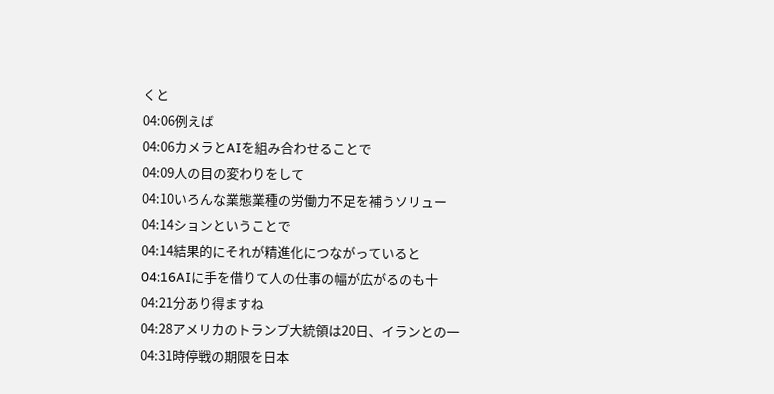くと
04:06例えば
04:06カメラとAIを組み合わせることで
04:09人の目の変わりをして
04:10いろんな業態業種の労働力不足を補うソリュー
04:14ションということで
04:14結果的にそれが精進化につながっていると
04:16AIに手を借りて人の仕事の幅が広がるのも十
04:21分あり得ますね
04:28アメリカのトランプ大統領は20日、イランとの一
04:31時停戦の期限を日本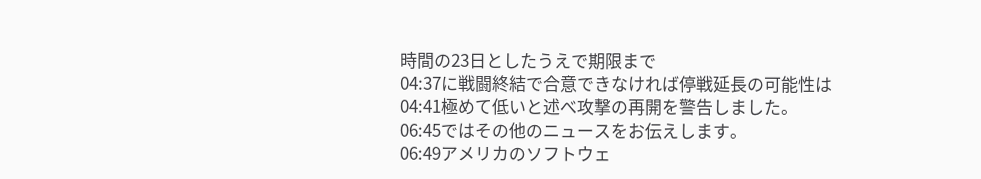時間の23日としたうえで期限まで
04:37に戦闘終結で合意できなければ停戦延長の可能性は
04:41極めて低いと述べ攻撃の再開を警告しました。
06:45ではその他のニュースをお伝えします。
06:49アメリカのソフトウェ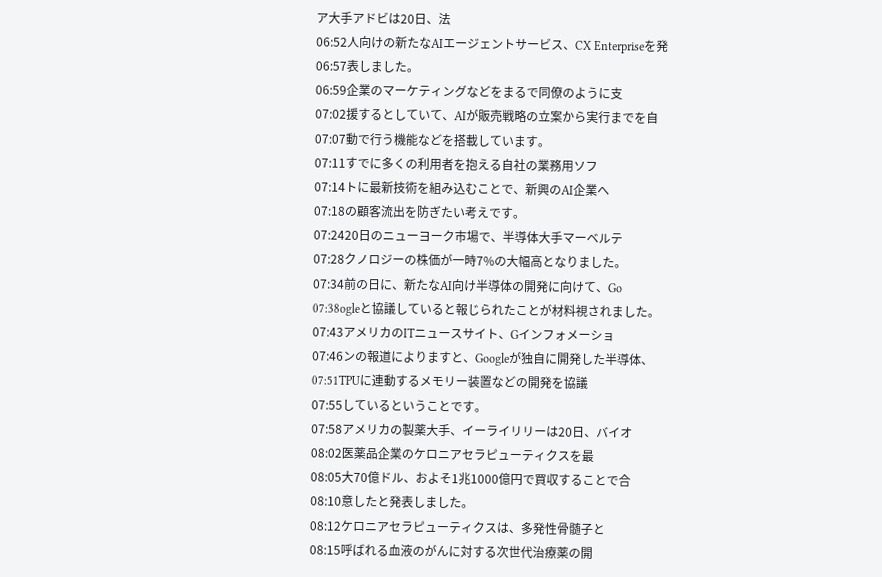ア大手アドビは20日、法
06:52人向けの新たなAIエージェントサービス、CX Enterpriseを発
06:57表しました。
06:59企業のマーケティングなどをまるで同僚のように支
07:02援するとしていて、AIが販売戦略の立案から実行までを自
07:07動で行う機能などを搭載しています。
07:11すでに多くの利用者を抱える自社の業務用ソフ
07:14トに最新技術を組み込むことで、新興のAI企業へ
07:18の顧客流出を防ぎたい考えです。
07:2420日のニューヨーク市場で、半導体大手マーベルテ
07:28クノロジーの株価が一時7%の大幅高となりました。
07:34前の日に、新たなAI向け半導体の開発に向けて、Go
07:38ogleと協議していると報じられたことが材料視されました。
07:43アメリカのITニュースサイト、Gインフォメーショ
07:46ンの報道によりますと、Googleが独自に開発した半導体、
07:51TPUに連動するメモリー装置などの開発を協議
07:55しているということです。
07:58アメリカの製薬大手、イーライリリーは20日、バイオ
08:02医薬品企業のケロニアセラピューティクスを最
08:05大70億ドル、およそ1兆1000億円で買収することで合
08:10意したと発表しました。
08:12ケロニアセラピューティクスは、多発性骨髄子と
08:15呼ばれる血液のがんに対する次世代治療薬の開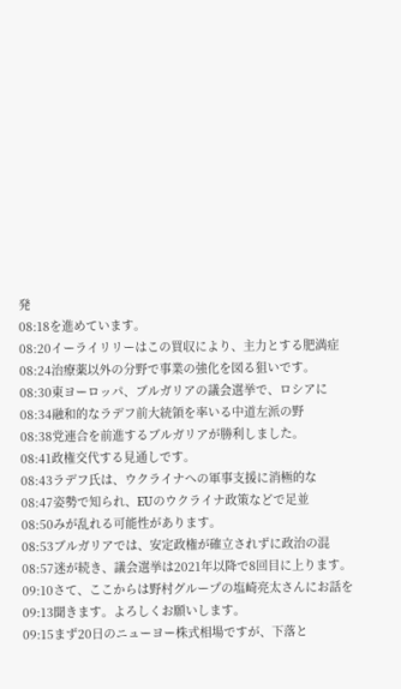発
08:18を進めています。
08:20イーライリリーはこの買収により、主力とする肥満症
08:24治療薬以外の分野で事業の強化を図る狙いです。
08:30東ヨーロッパ、ブルガリアの議会選挙で、ロシアに
08:34融和的なラデフ前大統領を率いる中道左派の野
08:38党連合を前進するブルガリアが勝利しました。
08:41政権交代する見通しです。
08:43ラデフ氏は、ウクライナへの軍事支援に消極的な
08:47姿勢で知られ、EUのウクライナ政策などで足並
08:50みが乱れる可能性があります。
08:53ブルガリアでは、安定政権が確立されずに政治の混
08:57迷が続き、議会選挙は2021年以降で8回目に上ります。
09:10さて、ここからは野村グループの塩崎亮太さんにお話を
09:13聞きます。よろしくお願いします。
09:15まず20日のニューヨー株式相場ですが、下落と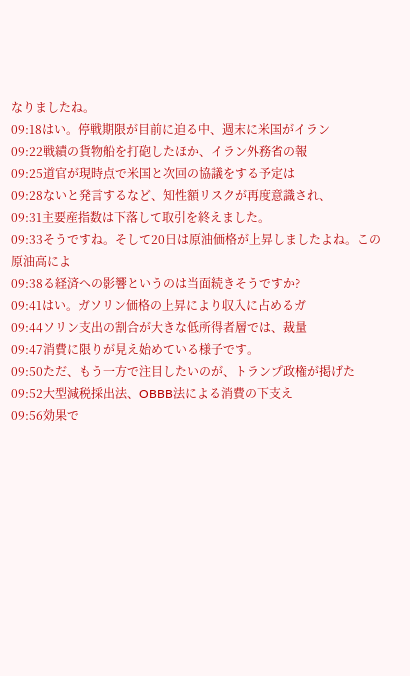なりましたね。
09:18はい。停戦期限が目前に迫る中、週末に米国がイラン
09:22戦績の貨物船を打砲したほか、イラン外務省の報
09:25道官が現時点で米国と次回の協議をする予定は
09:28ないと発言するなど、知性額リスクが再度意識され、
09:31主要産指数は下落して取引を終えました。
09:33そうですね。そして20日は原油価格が上昇しましたよね。この原油高によ
09:38る経済への影響というのは当面続きそうですか?
09:41はい。ガソリン価格の上昇により収入に占めるガ
09:44ソリン支出の割合が大きな低所得者層では、裁量
09:47消費に限りが見え始めている様子です。
09:50ただ、もう一方で注目したいのが、トランプ政権が掲げた
09:52大型減税採出法、OBBB法による消費の下支え
09:56効果で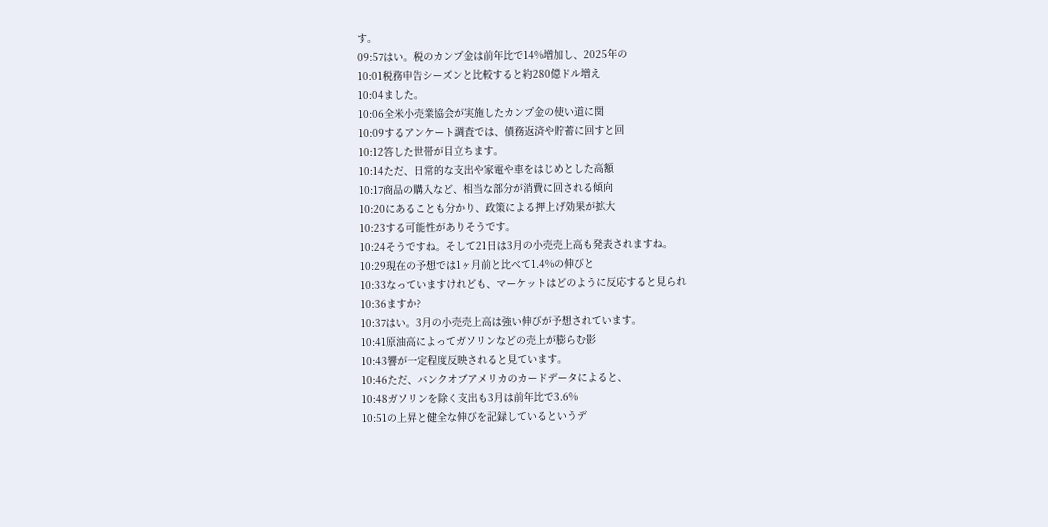す。
09:57はい。税のカンプ金は前年比で14%増加し、2025年の
10:01税務申告シーズンと比較すると約280億ドル増え
10:04ました。
10:06全米小売業協会が実施したカンプ金の使い道に関
10:09するアンケート調査では、債務返済や貯蓄に回すと回
10:12答した世帯が目立ちます。
10:14ただ、日常的な支出や家電や車をはじめとした高額
10:17商品の購入など、相当な部分が消費に回される傾向
10:20にあることも分かり、政策による押上げ効果が拡大
10:23する可能性がありそうです。
10:24そうですね。そして21日は3月の小売売上高も発表されますね。
10:29現在の予想では1ヶ月前と比べて1.4%の伸びと
10:33なっていますけれども、マーケットはどのように反応すると見られ
10:36ますか?
10:37はい。3月の小売売上高は強い伸びが予想されています。
10:41原油高によってガソリンなどの売上が膨らむ影
10:43響が一定程度反映されると見ています。
10:46ただ、バンクオブアメリカのカードデータによると、
10:48ガソリンを除く支出も3月は前年比で3.6%
10:51の上昇と健全な伸びを記録しているというデ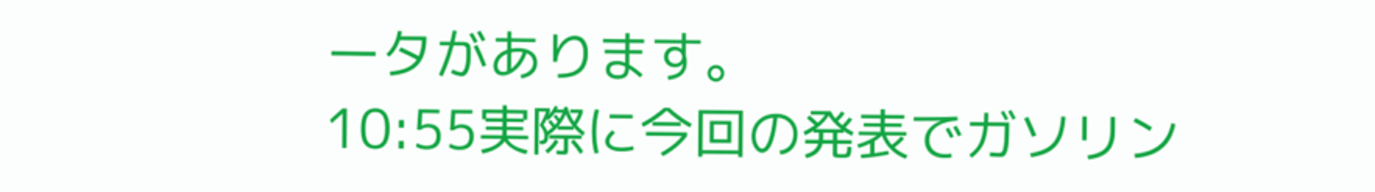ータがあります。
10:55実際に今回の発表でガソリン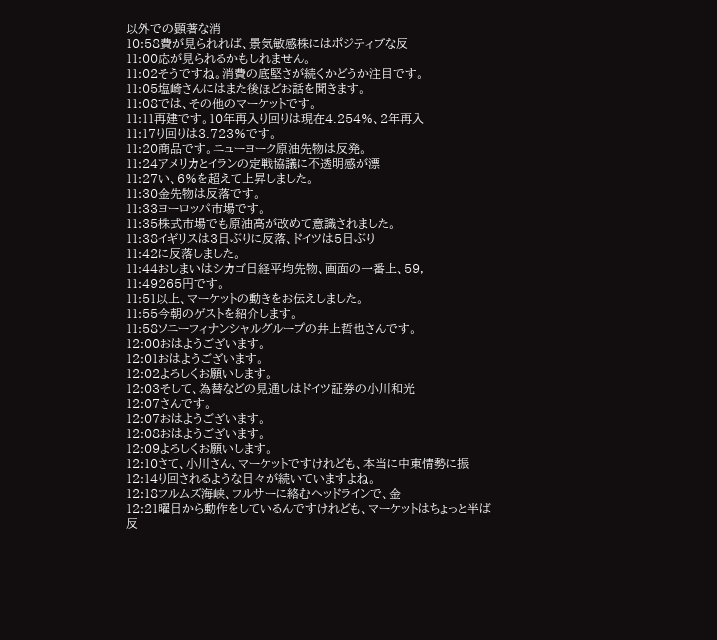以外での顕著な消
10:58費が見られれば、景気敏感株にはポジティブな反
11:00応が見られるかもしれません。
11:02そうですね。消費の底堅さが続くかどうか注目です。
11:05塩崎さんにはまた後ほどお話を聞きます。
11:08では、その他のマーケットです。
11:11再建です。10年再入り回りは現在4.254%、2年再入
11:17り回りは3.723%です。
11:20商品です。ニューヨーク原油先物は反発。
11:24アメリカとイランの定戦協議に不透明感が漂
11:27い、6%を超えて上昇しました。
11:30金先物は反落です。
11:33ヨーロッパ市場です。
11:35株式市場でも原油高が改めて意識されました。
11:38イギリスは3日ぶりに反落、ドイツは5日ぶり
11:42に反落しました。
11:44おしまいはシカゴ日経平均先物、画面の一番上、59,
11:49265円です。
11:51以上、マーケットの動きをお伝えしました。
11:55今朝のゲストを紹介します。
11:58ソニーフィナンシャルグループの井上哲也さんです。
12:00おはようございます。
12:01おはようございます。
12:02よろしくお願いします。
12:03そして、為替などの見通しはドイツ証券の小川和光
12:07さんです。
12:07おはようございます。
12:08おはようございます。
12:09よろしくお願いします。
12:10さて、小川さん、マーケットですけれども、本当に中東情勢に振
12:14り回されるような日々が続いていますよね。
12:18フルムズ海峡、フルサーに絡むヘッドラインで、金
12:21曜日から動作をしているんですけれども、マーケットはちょっと半ば反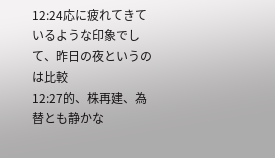12:24応に疲れてきているような印象でして、昨日の夜というのは比較
12:27的、株再建、為替とも静かな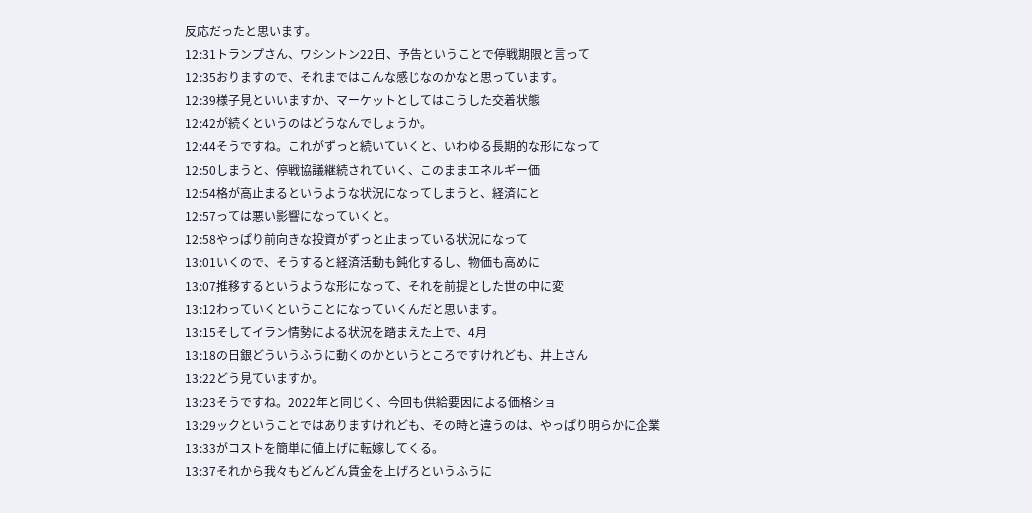反応だったと思います。
12:31トランプさん、ワシントン22日、予告ということで停戦期限と言って
12:35おりますので、それまではこんな感じなのかなと思っています。
12:39様子見といいますか、マーケットとしてはこうした交着状態
12:42が続くというのはどうなんでしょうか。
12:44そうですね。これがずっと続いていくと、いわゆる長期的な形になって
12:50しまうと、停戦協議継続されていく、このままエネルギー価
12:54格が高止まるというような状況になってしまうと、経済にと
12:57っては悪い影響になっていくと。
12:58やっぱり前向きな投資がずっと止まっている状況になって
13:01いくので、そうすると経済活動も鈍化するし、物価も高めに
13:07推移するというような形になって、それを前提とした世の中に変
13:12わっていくということになっていくんだと思います。
13:15そしてイラン情勢による状況を踏まえた上で、4月
13:18の日銀どういうふうに動くのかというところですけれども、井上さん
13:22どう見ていますか。
13:23そうですね。2022年と同じく、今回も供給要因による価格ショ
13:29ックということではありますけれども、その時と違うのは、やっぱり明らかに企業
13:33がコストを簡単に値上げに転嫁してくる。
13:37それから我々もどんどん賃金を上げろというふうに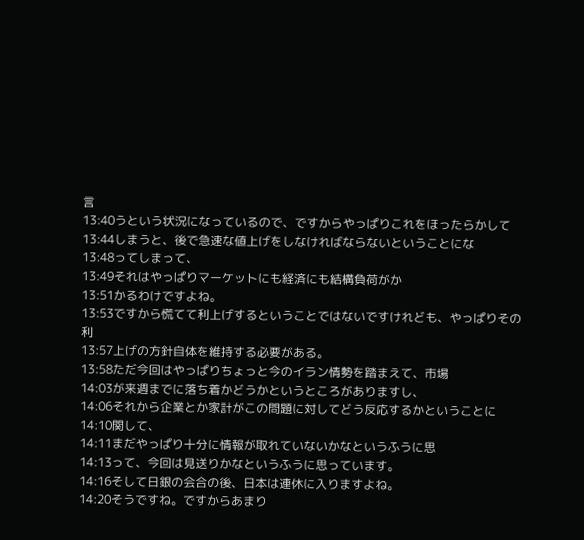言
13:40うという状況になっているので、ですからやっぱりこれをほったらかして
13:44しまうと、後で急速な値上げをしなければならないということにな
13:48ってしまって、
13:49それはやっぱりマーケットにも経済にも結構負荷がか
13:51かるわけですよね。
13:53ですから慌てて利上げするということではないですけれども、やっぱりその利
13:57上げの方針自体を維持する必要がある。
13:58ただ今回はやっぱりちょっと今のイラン情勢を踏まえて、市場
14:03が来週までに落ち着かどうかというところがありますし、
14:06それから企業とか家計がこの問題に対してどう反応するかということに
14:10関して、
14:11まだやっぱり十分に情報が取れていないかなというふうに思
14:13って、今回は見送りかなというふうに思っています。
14:16そして日銀の会合の後、日本は連休に入りますよね。
14:20そうですね。ですからあまり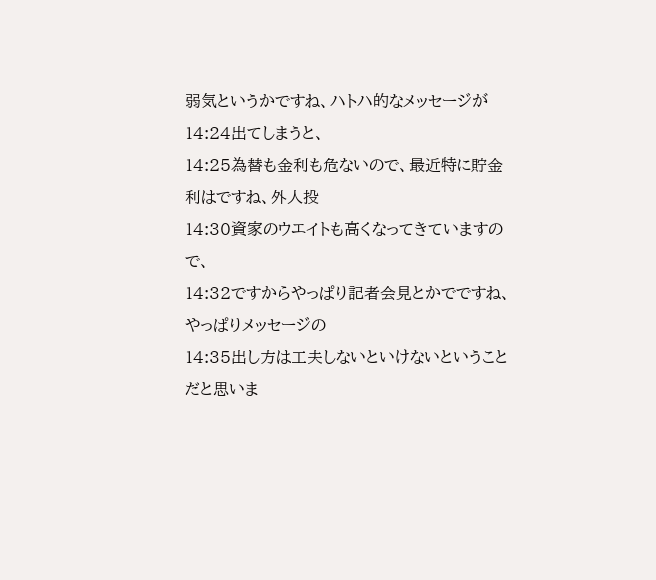弱気というかですね、ハトハ的なメッセージが
14:24出てしまうと、
14:25為替も金利も危ないので、最近特に貯金利はですね、外人投
14:30資家のウエイトも高くなってきていますので、
14:32ですからやっぱり記者会見とかでですね、やっぱりメッセージの
14:35出し方は工夫しないといけないということだと思いま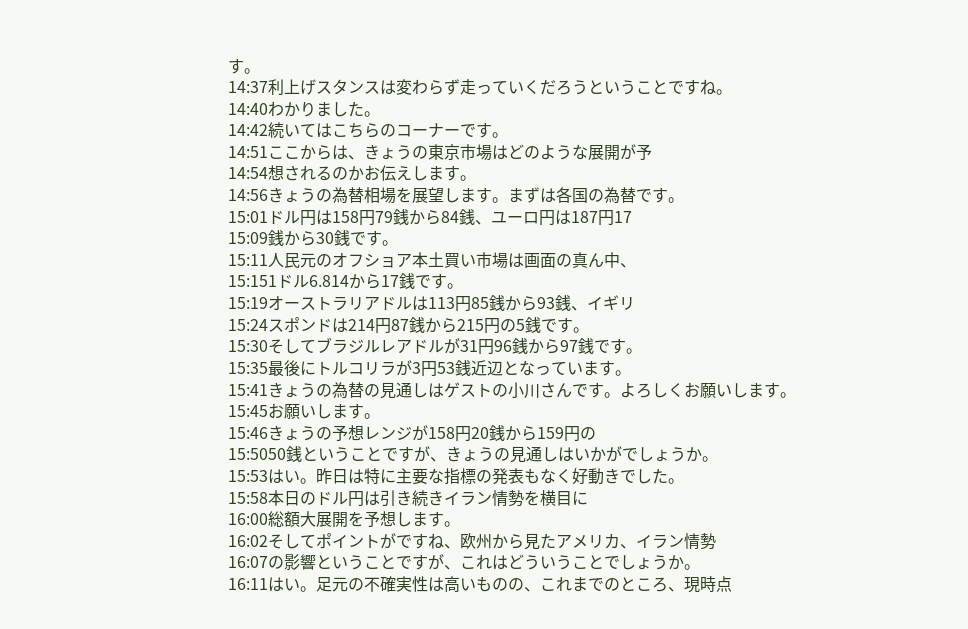す。
14:37利上げスタンスは変わらず走っていくだろうということですね。
14:40わかりました。
14:42続いてはこちらのコーナーです。
14:51ここからは、きょうの東京市場はどのような展開が予
14:54想されるのかお伝えします。
14:56きょうの為替相場を展望します。まずは各国の為替です。
15:01ドル円は158円79銭から84銭、ユーロ円は187円17
15:09銭から30銭です。
15:11人民元のオフショア本土買い市場は画面の真ん中、
15:151ドル6.814から17銭です。
15:19オーストラリアドルは113円85銭から93銭、イギリ
15:24スポンドは214円87銭から215円の5銭です。
15:30そしてブラジルレアドルが31円96銭から97銭です。
15:35最後にトルコリラが3円53銭近辺となっています。
15:41きょうの為替の見通しはゲストの小川さんです。よろしくお願いします。
15:45お願いします。
15:46きょうの予想レンジが158円20銭から159円の
15:5050銭ということですが、きょうの見通しはいかがでしょうか。
15:53はい。昨日は特に主要な指標の発表もなく好動きでした。
15:58本日のドル円は引き続きイラン情勢を横目に
16:00総額大展開を予想します。
16:02そしてポイントがですね、欧州から見たアメリカ、イラン情勢
16:07の影響ということですが、これはどういうことでしょうか。
16:11はい。足元の不確実性は高いものの、これまでのところ、現時点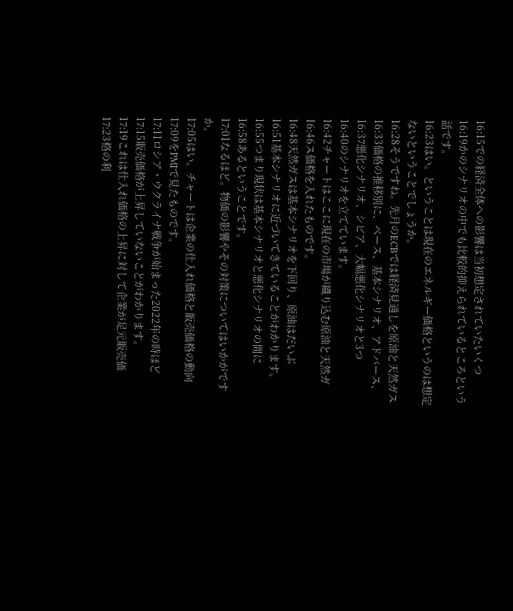16:15での経済全体への影響は当初想定されていたいくつ
16:19かのシナリオの中でも比較的抑えられているところという話です。
16:23はい。ということは現在のエネルギー価格というのは想定ないということでしょうか。
16:28そうですね。先月のECBでは経済見通しを原油と天然ガス
16:33価格の推移別に、ベース、基本シナリオ、アドバース、
16:37悪化シナリオ、シビア、大幅悪化シナリオと3つ
16:40のシナリオを立てています。
16:42チャートはここに現在の市場が織り込む原油と天然ガ
16:46ス価格を入れたものです。
16:48天然ガスは基本シナリオを下回り、原油はだいぶ
16:51基本シナリオに近づいてきていることがわかります。
16:55つまり現状は基本シナリオと悪化シナリオの間に
16:58あるということです。
17:01なるほど。物価の影響やその対策についてはいかがですか。
17:05はい。チャートは企業の仕入れ価格と販売価格の動向
17:09をPMIで見たものです。
17:11ロシア・ウクライナ戦争が始まった2022年の時ほど
17:15販売価格が上昇していないことがわかります。
17:19これは仕入れ価格の上昇に対して企業が足元販売価
17:23格の利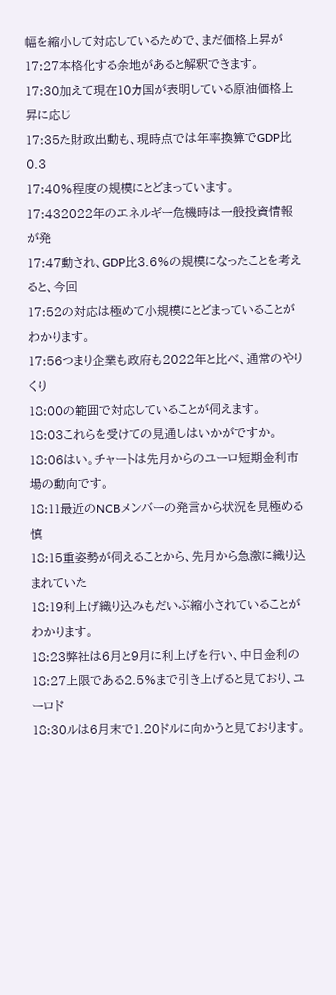幅を縮小して対応しているためで、まだ価格上昇が
17:27本格化する余地があると解釈できます。
17:30加えて現在10カ国が表明している原油価格上昇に応じ
17:35た財政出動も、現時点では年率換算でGDP比0.3
17:40%程度の規模にとどまっています。
17:432022年のエネルギー危機時は一般投資情報が発
17:47動され、GDP比3.6%の規模になったことを考えると、今回
17:52の対応は極めて小規模にとどまっていることがわかります。
17:56つまり企業も政府も2022年と比べ、通常のやりくり
18:00の範囲で対応していることが伺えます。
18:03これらを受けての見通しはいかがですか。
18:06はい。チャートは先月からのユーロ短期金利市場の動向です。
18:11最近のNCBメンバーの発言から状況を見極める慎
18:15重姿勢が伺えることから、先月から急激に織り込まれていた
18:19利上げ織り込みもだいぶ縮小されていることがわかります。
18:23弊社は6月と9月に利上げを行い、中日金利の
18:27上限である2.5%まで引き上げると見ており、ユーロド
18:30ルは6月末で1.20ドルに向かうと見ております。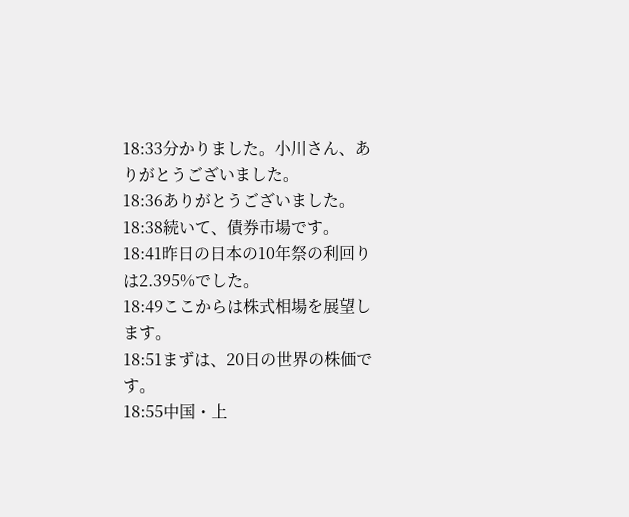18:33分かりました。小川さん、ありがとうございました。
18:36ありがとうございました。
18:38続いて、債券市場です。
18:41昨日の日本の10年祭の利回りは2.395%でした。
18:49ここからは株式相場を展望します。
18:51まずは、20日の世界の株価です。
18:55中国・上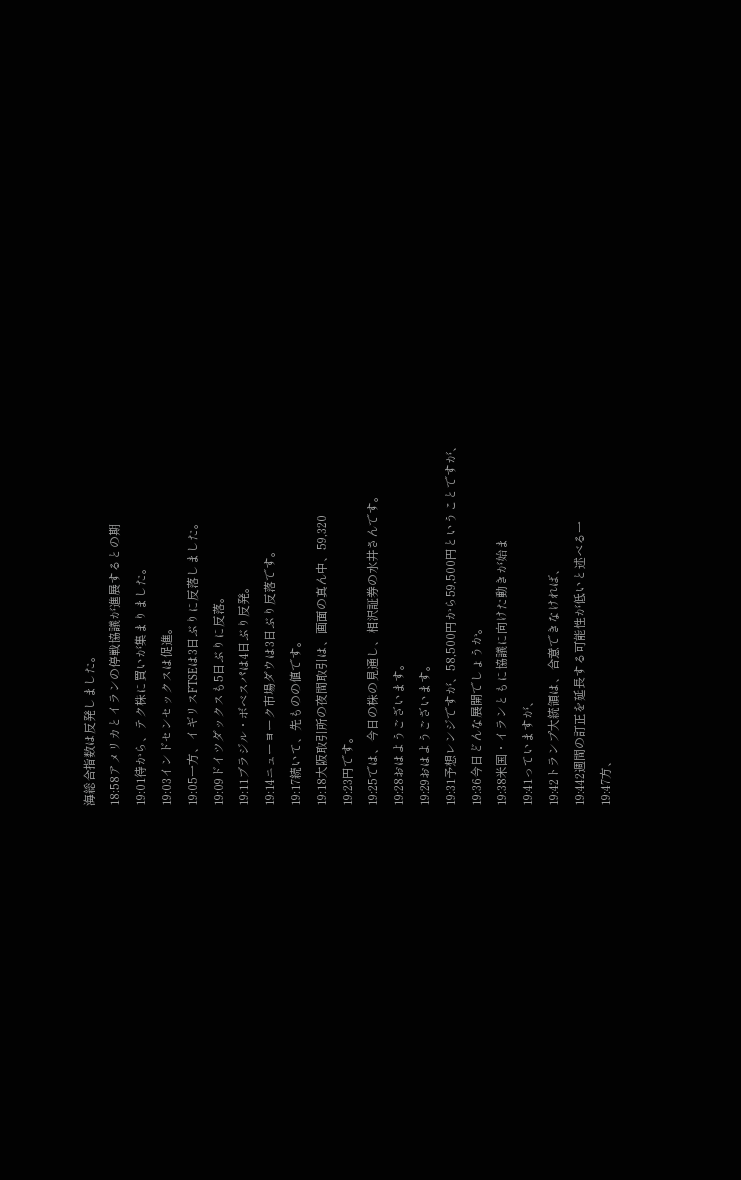海総合指数は反発しました。
18:58アメリカとイランの停戦協議が進展するとの期
19:01待から、テク株に買いが集まりました。
19:03インドセンセックスは促進。
19:05一方、イギリスFTSEは3日ぶりに反落しました。
19:09ドイツダックスも5日ぶりに反落。
19:11ブラジル・ボベスパは4日ぶり反発。
19:14ニューヨーク市場ダウは3日ぶり反落です。
19:17続いて、先ものの値です。
19:18大阪取引所の夜間取引は、画面の真ん中、59,320
19:23円です。
19:25では、今日の株の見通し、相沢証券の水井さんです。
19:28おはようございます。
19:29おはようございます。
19:31予想レンジですが、58,500円から59,500円ということですが、
19:36今日どんな展開でしょうか。
19:38米国・イランともに協議に向けた動きが始ま
19:41っていますが、
19:42トランプ大統領は、合意できなければ、
19:442週間の訂正を延長する可能性が低いと述べる一
19:47方、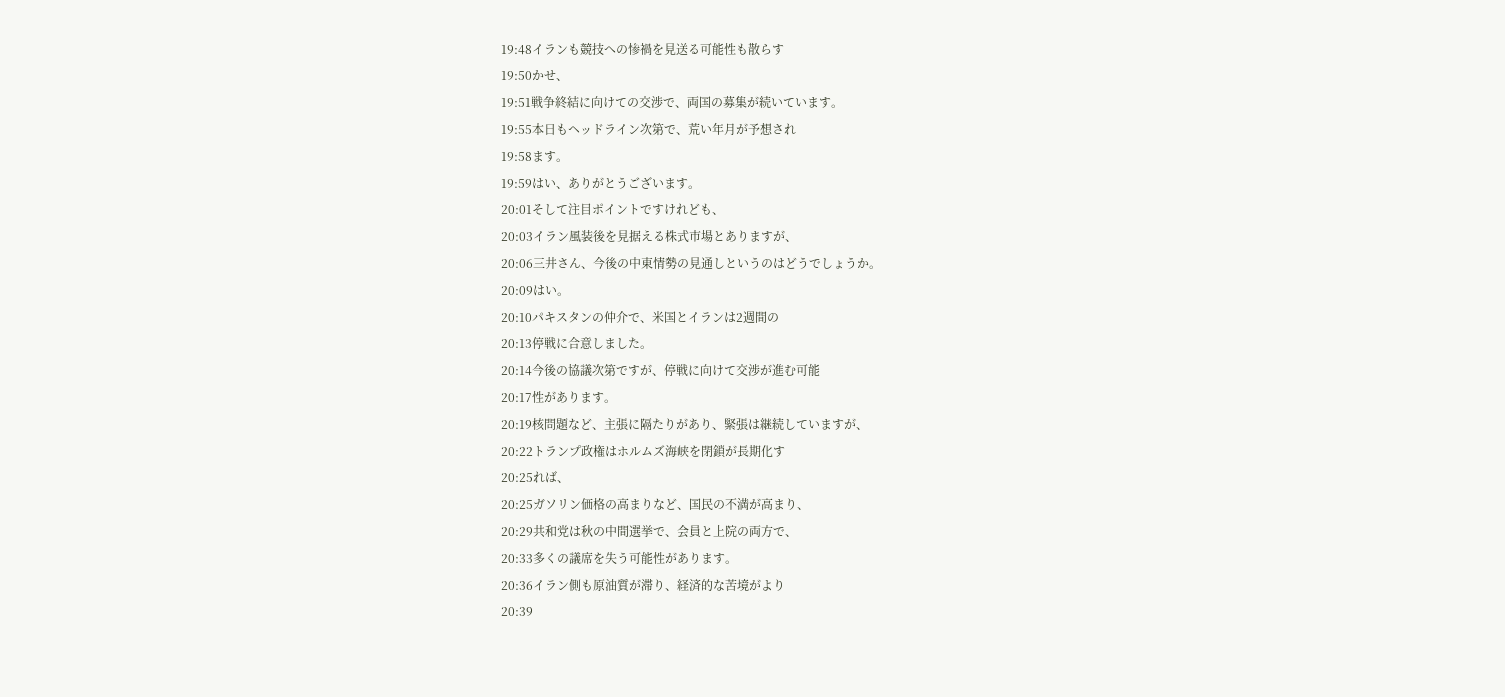19:48イランも競技への惨禍を見送る可能性も散らす
19:50かせ、
19:51戦争終結に向けての交渉で、両国の募集が続いています。
19:55本日もヘッドライン次第で、荒い年月が予想され
19:58ます。
19:59はい、ありがとうございます。
20:01そして注目ポイントですけれども、
20:03イラン風装後を見据える株式市場とありますが、
20:06三井さん、今後の中東情勢の見通しというのはどうでしょうか。
20:09はい。
20:10パキスタンの仲介で、米国とイランは2週間の
20:13停戦に合意しました。
20:14今後の協議次第ですが、停戦に向けて交渉が進む可能
20:17性があります。
20:19核問題など、主張に隔たりがあり、緊張は継続していますが、
20:22トランプ政権はホルムズ海峡を閉鎖が長期化す
20:25れば、
20:25ガソリン価格の高まりなど、国民の不満が高まり、
20:29共和党は秋の中間選挙で、会員と上院の両方で、
20:33多くの議席を失う可能性があります。
20:36イラン側も原油質が滞り、経済的な苦境がより
20:39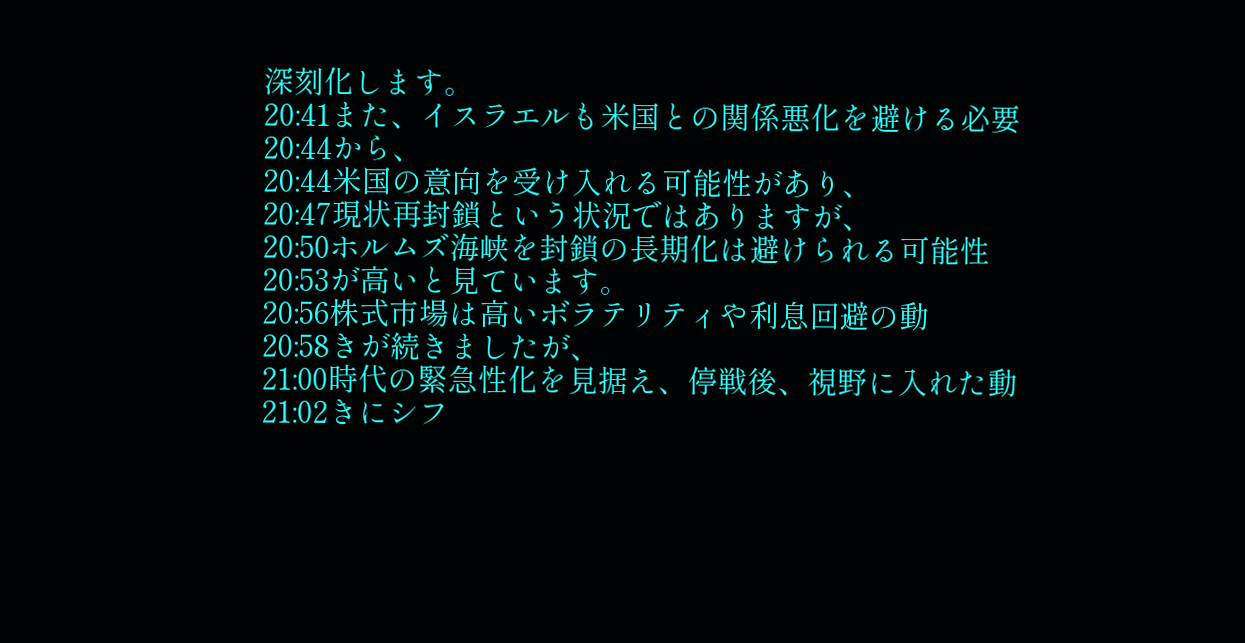深刻化します。
20:41また、イスラエルも米国との関係悪化を避ける必要
20:44から、
20:44米国の意向を受け入れる可能性があり、
20:47現状再封鎖という状況ではありますが、
20:50ホルムズ海峡を封鎖の長期化は避けられる可能性
20:53が高いと見ています。
20:56株式市場は高いボラテリティや利息回避の動
20:58きが続きましたが、
21:00時代の緊急性化を見据え、停戦後、視野に入れた動
21:02きにシフ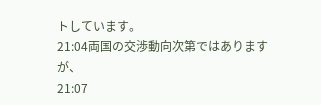トしています。
21:04両国の交渉動向次第ではありますが、
21:07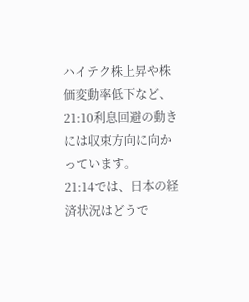ハイテク株上昇や株価変動率低下など、
21:10利息回避の動きには収束方向に向かっています。
21:14では、日本の経済状況はどうで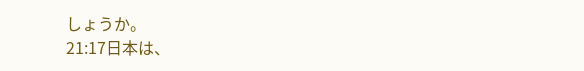しょうか。
21:17日本は、